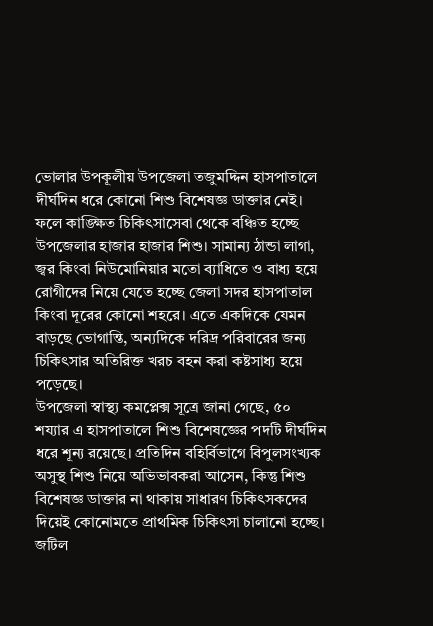ভোলার উপকূলীয় উপজেলা তজুমদ্দিন হাসপাতালে দীর্ঘদিন ধরে কোনো শিশু বিশেষজ্ঞ ডাক্তার নেই। ফলে কাঙ্ক্ষিত চিকিৎসাসেবা থেকে বঞ্চিত হচ্ছে উপজেলার হাজার হাজার শিশু। সামান্য ঠান্ডা লাগা, জ্বর কিংবা নিউমোনিয়ার মতো ব্যাধিতে ও বাধ্য হয়ে রোগীদের নিয়ে যেতে হচ্ছে জেলা সদর হাসপাতাল কিংবা দূরের কোনো শহরে। এতে একদিকে যেমন বাড়ছে ভোগান্তি, অন্যদিকে দরিদ্র পরিবারের জন্য চিকিৎসার অতিরিক্ত খরচ বহন করা কষ্টসাধ্য হয়ে পড়েছে।
উপজেলা স্বাস্থ্য কমপ্লেক্স সূত্রে জানা গেছে, ৫০ শয্যার এ হাসপাতালে শিশু বিশেষজ্ঞের পদটি দীর্ঘদিন ধরে শূন্য রয়েছে। প্রতিদিন বহির্বিভাগে বিপুলসংখ্যক অসুস্থ শিশু নিয়ে অভিভাবকরা আসেন, কিন্তু শিশু বিশেষজ্ঞ ডাক্তার না থাকায় সাধারণ চিকিৎসকদের দিয়েই কোনোমতে প্রাথমিক চিকিৎসা চালানো হচ্ছে। জটিল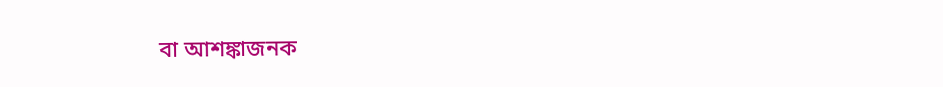বা আশঙ্কাজনক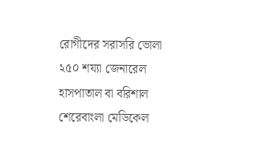রোগীদের সরাসরি ভোলা ২৫০ শয্যা জেনারেল হাসপাতাল বা বরিশাল শেরেবাংলা মেডিকেল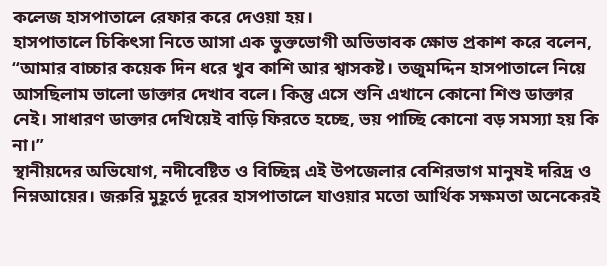কলেজ হাসপাতালে রেফার করে দেওয়া হয়।
হাসপাতালে চিকিৎসা নিতে আসা এক ভুক্তভোগী অভিভাবক ক্ষোভ প্রকাশ করে বলেন, “আমার বাচ্চার কয়েক দিন ধরে খুব কাশি আর শ্বাসকষ্ট। তজুমদ্দিন হাসপাতালে নিয়ে আসছিলাম ভালো ডাক্তার দেখাব বলে। কিন্তু এসে শুনি এখানে কোনো শিশু ডাক্তার নেই। সাধারণ ডাক্তার দেখিয়েই বাড়ি ফিরতে হচ্ছে, ভয় পাচ্ছি কোনো বড় সমস্যা হয় কি না।”
স্থানীয়দের অভিযোগ, নদীবেষ্টিত ও বিচ্ছিন্ন এই উপজেলার বেশিরভাগ মানুষই দরিদ্র ও নিম্নআয়ের। জরুরি মুহূর্তে দূরের হাসপাতালে যাওয়ার মতো আর্থিক সক্ষমতা অনেকেরই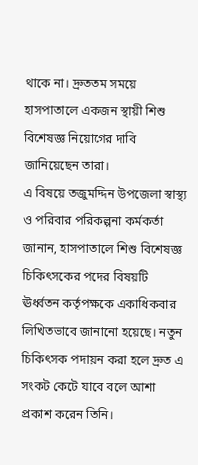থাকে না। দ্রুততম সময়ে হাসপাতালে একজন স্থায়ী শিশু বিশেষজ্ঞ নিয়োগের দাবি জানিয়েছেন তারা।
এ বিষয়ে তজুমদ্দিন উপজেলা স্বাস্থ্য ও পরিবার পরিকল্পনা কর্মকর্তা জানান, হাসপাতালে শিশু বিশেষজ্ঞ চিকিৎসকের পদের বিষয়টি ঊর্ধ্বতন কর্তৃপক্ষকে একাধিকবার লিখিতভাবে জানানো হয়েছে। নতুন চিকিৎসক পদায়ন করা হলে দ্রুত এ সংকট কেটে যাবে বলে আশা প্রকাশ করেন তিনি।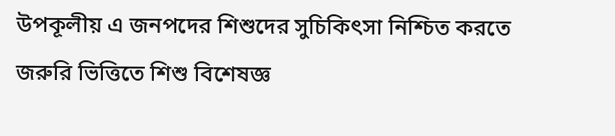উপকূলীয় এ জনপদের শিশুদের সুচিকিৎসা নিশ্চিত করতে জরুরি ভিত্তিতে শিশু বিশেষজ্ঞ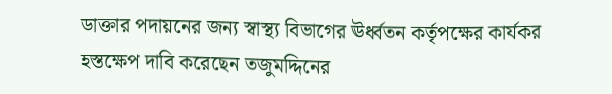ডাক্তার পদায়নের জন্য স্বাস্থ্য বিভাগের ঊর্ধ্বতন কর্তৃপক্ষের কার্যকর হস্তক্ষেপ দাবি করেছেন তজুমদ্দিনের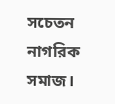সচেতন নাগরিক সমাজ।